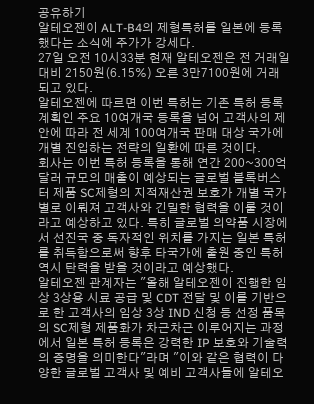공유하기
알테오젠이 ALT-B4의 제형특허를 일본에 등록했다는 소식에 주가가 강세다.
27일 오전 10시33분 현재 알테오젠은 전 거래일 대비 2150원(6.15%) 오른 3만7100원에 거래되고 있다.
알테오젠에 따르면 이번 특허는 기존 특허 등록 계획인 주요 10여개국 등록을 넘어 고객사의 제안에 따라 전 세계 100여개국 판매 대상 국가에 개별 진입하는 전략의 일환에 따른 것이다.
회사는 이번 특허 등록을 통해 연간 200~300억달러 규모의 매출이 예상되는 글로벌 블록버스터 제품 SC제형의 지적재산권 보호가 개별 국가별로 이뤄져 고객사와 긴밀한 협력을 이룰 것이라고 예상하고 있다. 특히 글로벌 의약품 시장에서 선진국 중 독자적인 위치를 가지는 일본 특허를 취득함으로써 향후 타국가에 출원 중인 특허 역시 탄력을 받을 것이라고 예상했다.
알테오젠 관계자는 "올해 알테오젠이 진행한 임상 3상용 시료 공급 및 CDT 전달 및 이를 기반으로 한 고객사의 임상 3상 IND 신청 등 선정 품목의 SC제형 제품화가 차근차근 이루어지는 과정에서 일본 특허 등록은 강력한 IP 보호와 기술력의 증명을 의미한다"라며 "이와 같은 협력이 다양한 글로벌 고객사 및 예비 고객사들에 알테오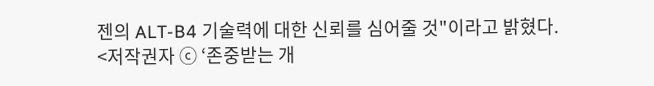젠의 ALT-B4 기술력에 대한 신뢰를 심어줄 것"이라고 밝혔다.
<저작권자 ⓒ ‘존중받는 개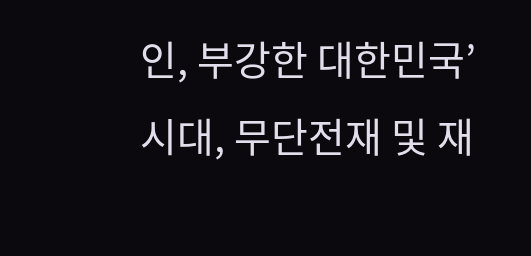인, 부강한 대한민국’ 시대, 무단전재 및 재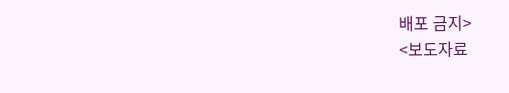배포 금지>
<보도자료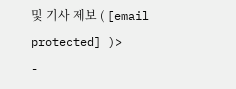및 기사 제보 ( [email protected] )>
-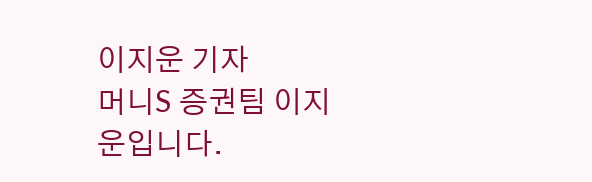이지운 기자
머니S 증권팀 이지운입니다.